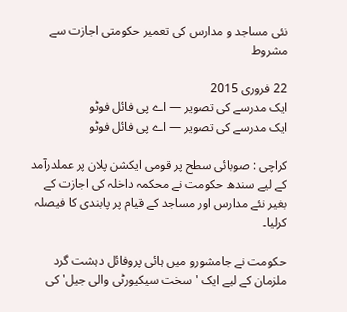نئی مساجد و مدارس کی تعمیر حکومتی اجازت سے مشروط

22 فروری 2015
ایک مدرسے کی تصویر — اے پی فائل فوٹو
ایک مدرسے کی تصویر — اے پی فائل فوٹو

کراچی : صوبائی سطح پر قومی ایکشن پلان پر عملدرآمد کے لیے سندھ حکومت نے محکمہ داخلہ کی اجازت کے بغیر نئے مدارس اور مساجد کے قیام پر پابندی کا فیصلہ کرلیا۔

حکومت نے جامشورو میں ہائی پروفائل دہشت گرد ملزمان کے لیے ایک ' سخت سیکیورٹی والی جیل' کی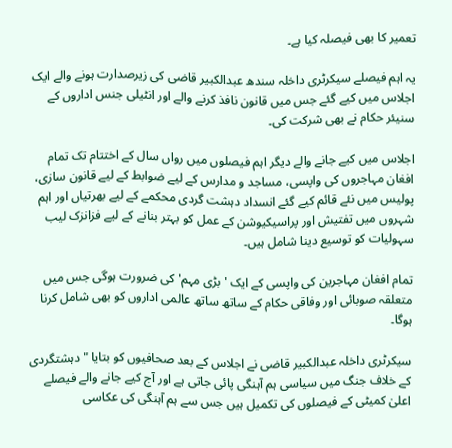تعمیر کا بھی فیصلہ کیا ہے۔

یہ اہم فیصلے سیکرٹری داخلہ سندھ عبدالکبیر قاضی کی زیرصدارت ہونے والے ایک اجلاس میں کیے گئے جس میں قانون نافذ کرنے والے اور انٹیلی جنس اداروں کے سنیئر حکام نے بھی شرکت کی۔

اجلاس میں کیے جانے والے دیگر اہم فیصلوں میں رواں سال کے اختتام تک تمام افغان مہاجروں کی واپسی، مساجد و مدارس کے لیے ضوابط کے لیے قانون سازی، پولیس میں نئے قائم کیے گئے انسداد دہشت گردی محکمے کے لیے بھرتیاں اور اہم شہروں میں تفتیش اور پراسیکیوشن کے عمل کو بہتر بنانے کے لیے فزانزک لیب سہولیات کو توسیع دینا شامل ہیں۔

تمام افغان مہاجرین کی واپسی کے ایک ' بڑی مہم' کی ضرورت ہوگی جس میں متعلقہ صوبائی اور وفاقی حکام کے ساتھ ساتھ عالمی اداروں کو بھی شامل کرنا ہوگا۔

سیکرٹری داخلہ عبدالکبیر قاضی نے اجلاس کے بعد صحافیوں کو بتایا " دہشتگردی کے خلاف جنگ میں سیاسی ہم آہنگی پائی جاتی ہے اور آج کیے جانے والے فیصلے اعلیٰ کمیٹی کے فیصلوں کی تکمیل ہیں جس سے ہم آہنگی کی عکاسی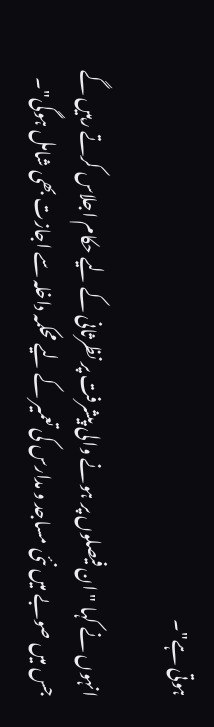ہوتی ہے"۔

انہوں نے کہا " ان فیصلوں پر ہونے والی پیشرفت پر نظرثانی کے لیے حکام اجلاس کرتے رہیں گے جس میں صوبے میں نئی مساجد و مدارس کی تعمیر کے لیے محکمہ داخلہ سے اجازت بھی شامل ہوگی"۔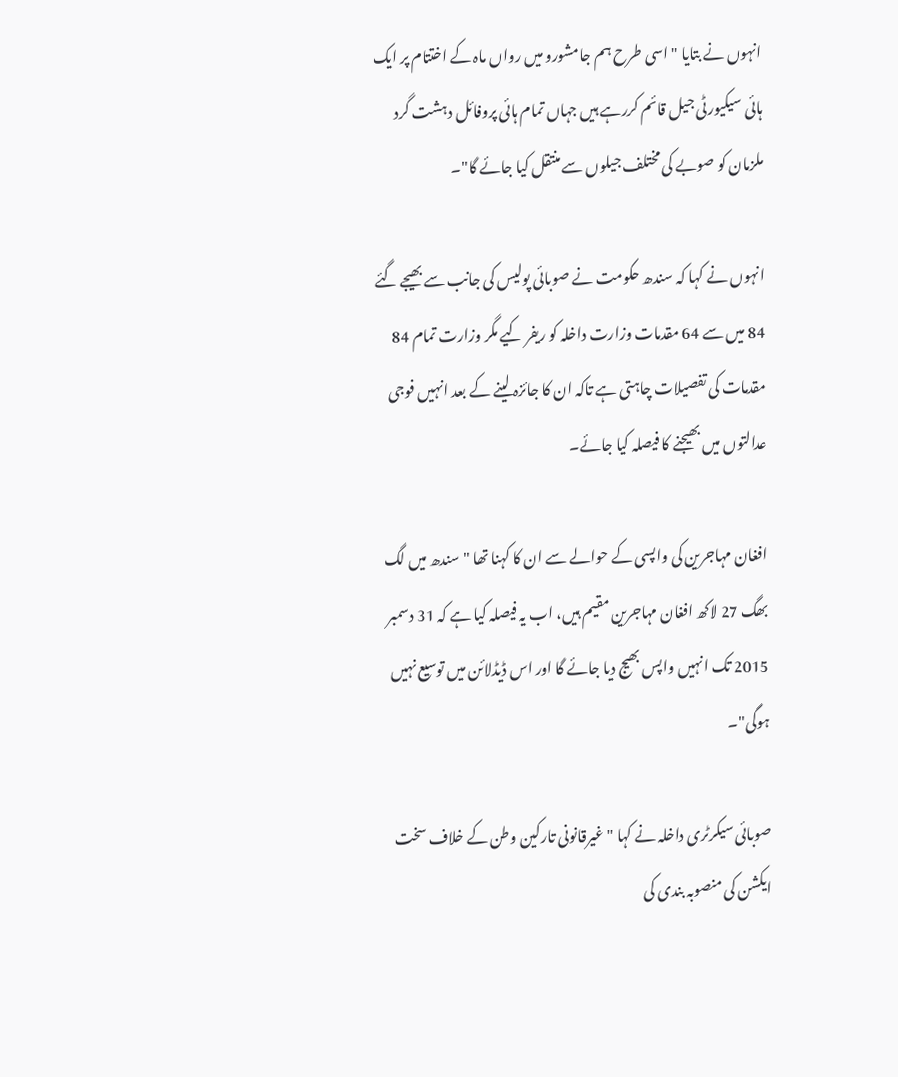انہوں نے بتایا " اسی طرح ہم جامشورو میں رواں ماہ کے اختتام پر ایک ہائی سیکیورٹی جیل قائم کررہے ہیں جہاں تمام ہائی پروفائل دہشت گرد ملزمان کو صوبے کی مختلف جیلوں سے منتقل کیا جائے گا"۔

انہوں نے کہا کہ سندھ حکومت نے صوبائی پولیس کی جانب سے بھیجے گئے 84 میں سے 64 مقدمات وزارت داخلہ کو ریفر کیے مگر وزارت تمام 84 مقدمات کی تفصیلات چاہتی ہے تاکہ ان کا جائزہ لینے کے بعد انہیں فوجی عدالتوں میں بھیجنے کا فیصلہ کیا جائے۔

افغان مہاجرین کی واپسی کے حوالے سے ان کا کہنا تھا " سندھ میں لگ بھگ 27 لاکھ افغان مہاجرین مقیم ہیں، اب یہ فیصلہ کیا ہے کہ 31 دسمبر 2015 تک انہیں واپس بھیج دیا جائے گا اور اس ڈیڈلائن میں توسیع نہیں ہوگی"۔

صوبائی سیکرٹری داخلہ نے کہا " غیرقانونی تارکین وطن کے خلاف سخت ایکشن کی منصوبہ بندی کی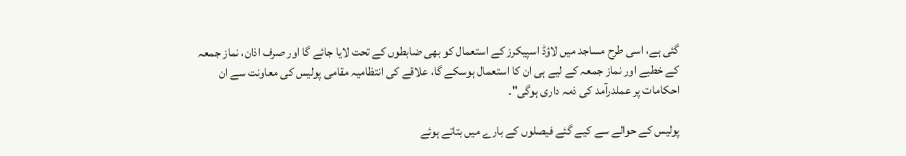گئی ہے، اسی طرح مساجد میں لاؤڈ اسپیکرز کے استعمال کو بھی ضابطوں کے تحت لایا جائے گا اور صرف اذان، نماز جمعہ کے خطبے اور نماز جمعہ کے لیے ہی ان کا استعمال ہوسکے گا، علاقے کی انتظامیہ مقامی پولیس کی معاونت سے ان احکامات پر عملدرآمد کی ذمہ داری ہوگی"۔

پولیس کے حوالے سے کیے گئے فیصلوں کے بارے میں بتاتے ہوئے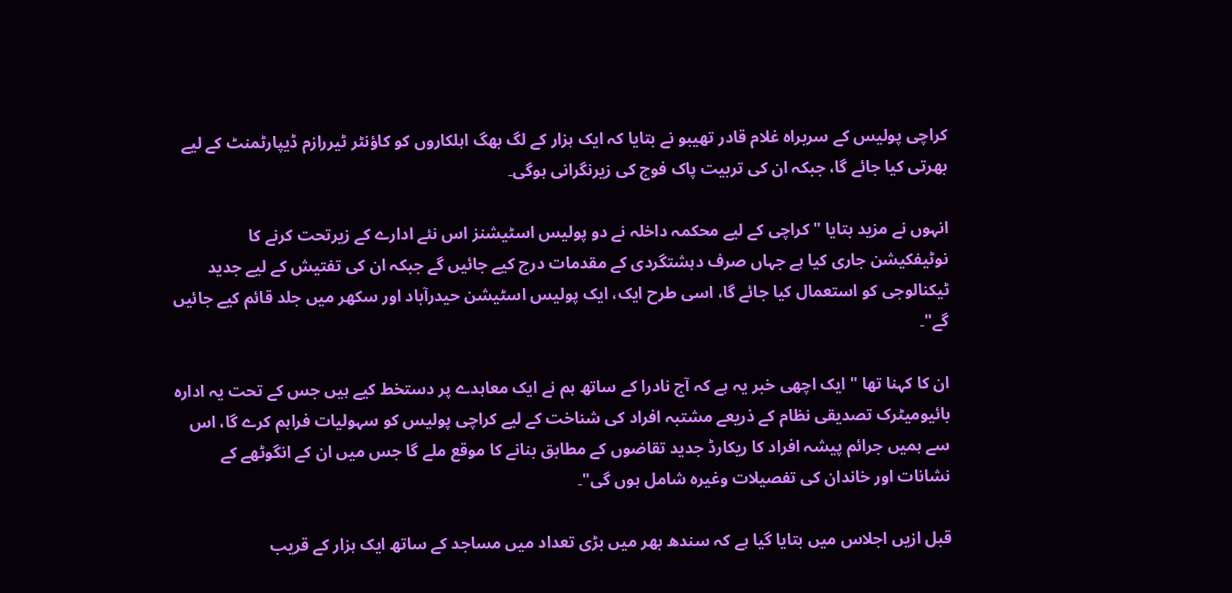کراچی پولیس کے سربراہ غلام قادر تھیبو نے بتایا کہ ایک ہزار کے لگ بھگ اہلکاروں کو کاؤنٹر ٹیررازم ڈیپارٹمنٹ کے لیے بھرتی کیا جائے گا، جبکہ ان کی تربیت پاک فوج کی زیرنگرانی ہوگی۔

انہوں نے مزید بتایا " کراچی کے لیے محکمہ داخلہ نے دو پولیس اسٹیشنز اس نئے ادارے کے زیرتحت کرنے کا نوٹیفکیشن جاری کیا ہے جہاں صرف دہشتگردی کے مقدمات درج کیے جائیں گے جبکہ ان کی تفتیش کے لیے جدید ٹیکنالوجی کو استعمال کیا جائے گا، اسی طرح ایک، ایک پولیس اسٹیشن حیدرآباد اور سکھر میں جلد قائم کیے جائیں گے"۔

ان کا کہنا تھا " ایک اچھی خبر یہ ہے کہ آج نادرا کے ساتھ ہم نے ایک معاہدے پر دستخط کیے ہیں جس کے تحت یہ ادارہ بائیومیٹرک تصدیقی نظام کے ذریعے مشتبہ افراد کی شناخت کے لیے کراچی پولیس کو سہولیات فراہم کرے گا، اس سے ہمیں جرائم پیشہ افراد کا ریکارڈ جدید تقاضوں کے مطابق بنانے کا موقع ملے گا جس میں ان کے انگوٹھے کے نشانات اور خاندان کی تفصیلات وغیرہ شامل ہوں گی"۔

قبل ازیں اجلاس میں بتایا گیا ہے کہ سندھ بھر میں بڑی تعداد میں مساجد کے ساتھ ایک ہزار کے قریب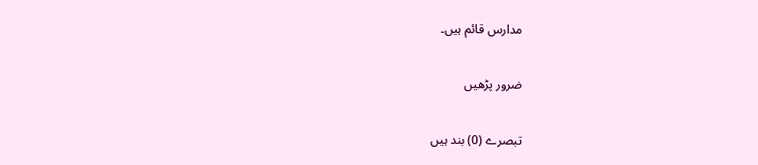مدارس قائم ہیں۔

ضرور پڑھیں

تبصرے (0) بند ہیں